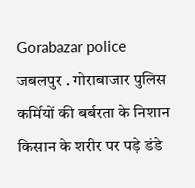Gorabazar police
जबलपुर . गोराबाजार पुलिस कर्मियों की बर्बरता के निशान किसान के शरीर पर पड़े डंडे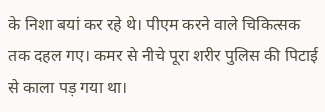के निशा बयां कर रहे थे। पीएम करने वाले चिकित्सक तक दहल गए। कमर से नीचे पूरा शरीर पुलिस की पिटाई से काला पड़ गया था।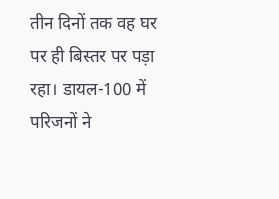तीन दिनों तक वह घर पर ही बिस्तर पर पड़ा रहा। डायल-100 में परिजनों ने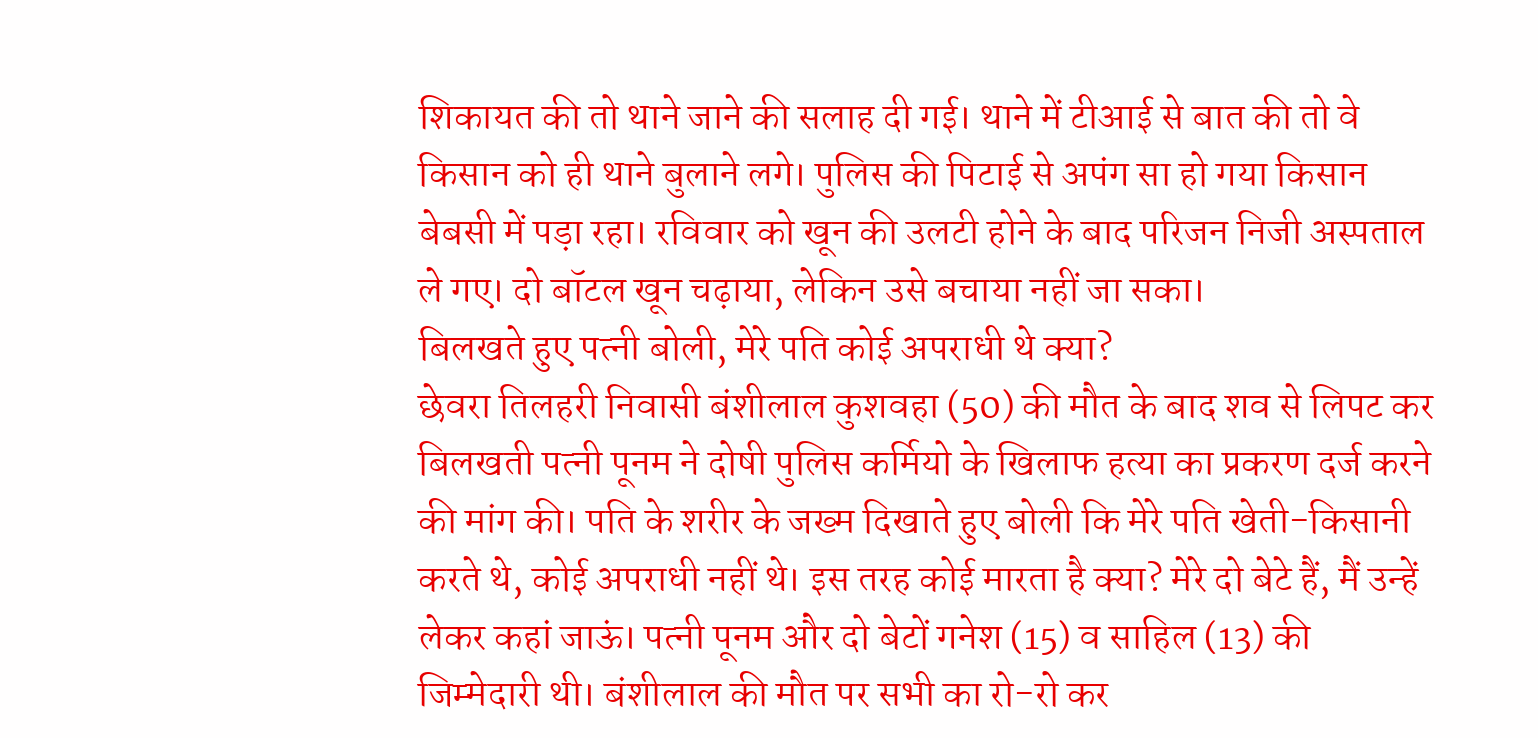शिकायत की तो थाने जाने की सलाह दी गई। थाने में टीआई से बात की तो वे किसान को ही थाने बुलाने लगे। पुलिस की पिटाई से अपंग सा हो गया किसान बेबसी में पड़ा रहा। रविवार को खून की उलटी होने के बाद परिजन निजी अस्पताल ले गए। दो बॉटल खून चढ़ाया, लेकिन उसे बचाया नहीं जा सका।
बिलखते हुए पत्नी बोली, मेरे पति कोई अपराधी थे क्या?
छेवरा तिलहरी निवासी बंशीलाल कुशवहा (50) की मौत के बाद शव से लिपट कर बिलखती पत्नी पूनम ने दोषी पुलिस कर्मियो के खिलाफ हत्या का प्रकरण दर्ज करने की मांग की। पति के शरीर के जख्म दिखाते हुए बोली कि मेरे पति खेती-किसानी करते थे, कोई अपराधी नहीं थे। इस तरह कोई मारता है क्या? मेरे दो बेटे हैं, मैं उन्हें लेकर कहां जाऊं। पत्नी पूनम और दो बेटों गनेश (15) व साहिल (13) की जिम्मेदारी थी। बंशीलाल की मौत पर सभी का रो-रो कर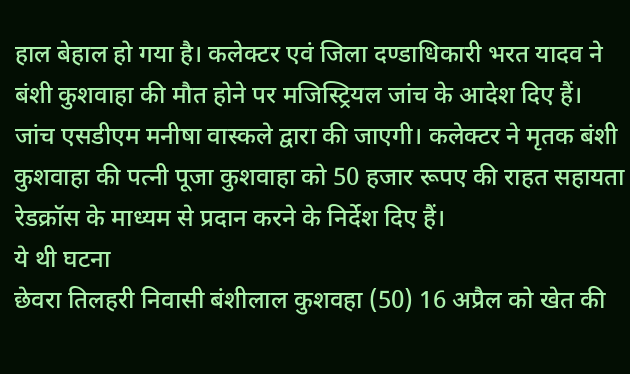हाल बेहाल हो गया है। कलेक्टर एवं जिला दण्डाधिकारी भरत यादव ने बंशी कुशवाहा की मौत होने पर मजिस्ट्रियल जांच के आदेश दिए हैं। जांच एसडीएम मनीषा वास्कले द्वारा की जाएगी। कलेक्टर ने मृतक बंशी कुशवाहा की पत्नी पूजा कुशवाहा को 50 हजार रूपए की राहत सहायता रेडक्रॉस के माध्यम से प्रदान करने के निर्देश दिए हैं।
ये थी घटना
छेवरा तिलहरी निवासी बंशीलाल कुशवहा (50) 16 अप्रैल को खेत की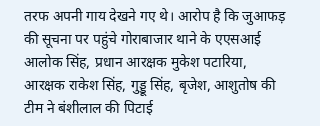तरफ अपनी गाय देखने गए थे। आरोप है कि जुआफड़ की सूचना पर पहुंचे गोराबाजार थाने के एएसआई आलोक सिंह, प्रधान आरक्षक मुकेश पटारिया, आरक्षक राकेश सिंह, गुड्डू सिंह, बृजेश, आशुतोष की टीम ने बंशीलाल की पिटाई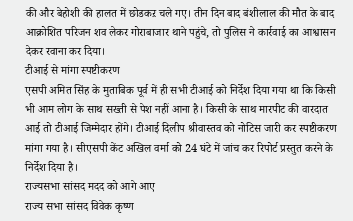की और बेहोशी की हालत में छोडकऱ चले गए। तीन दिन बाद बंशीलाल की मौत के बाद आक्रोशित परिजन शव लेकर गोराबाजार थाने पहुंचे, तो पुलिस ने कार्रवाई का आश्वासन देकर रवाना कर दिया।
टीआई से मांगा स्पष्टीकरण
एसपी अमित सिंह के मुताबिक पूर्व में ही सभी टीआई को निर्देश दिया गया था कि किसी भी आम लोग के साथ सख्ती से पेश नहीं आना है। किसी के साथ मारपीट की वारदात आई तो टीआई जिम्मेदार होंगे। टीआई दिलीप श्रीवास्तव को नोटिस जारी कर स्पष्टीकरण मांगा गया है। सीएसपी केंट अखिल वर्मा को 24 घंटे में जांच कर रिपोर्ट प्रस्तुत करने के निर्देश दिया है।
राज्यसभा सांसद मदद को आगे आए
राज्य सभा सांसद विवेक कृष्ण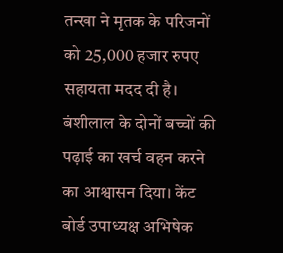तन्खा ने मृतक के परिजनों को 25,000 हजार रुपए सहायता मदद दी है। बंशीलाल के दोनों बच्चों की पढ़ाई का खर्च वहन करने का आश्वासन दिया। केंट बोर्ड उपाध्यक्ष अभिषेक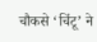चौकसे ‘चिंटू’ ने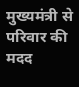मुख्यमंत्री से परिवार की मदद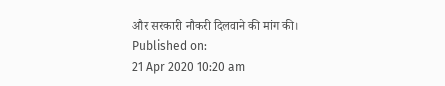और सरकारी नौकरी दिलवाने की मांग की।
Published on:
21 Apr 2020 10:20 am